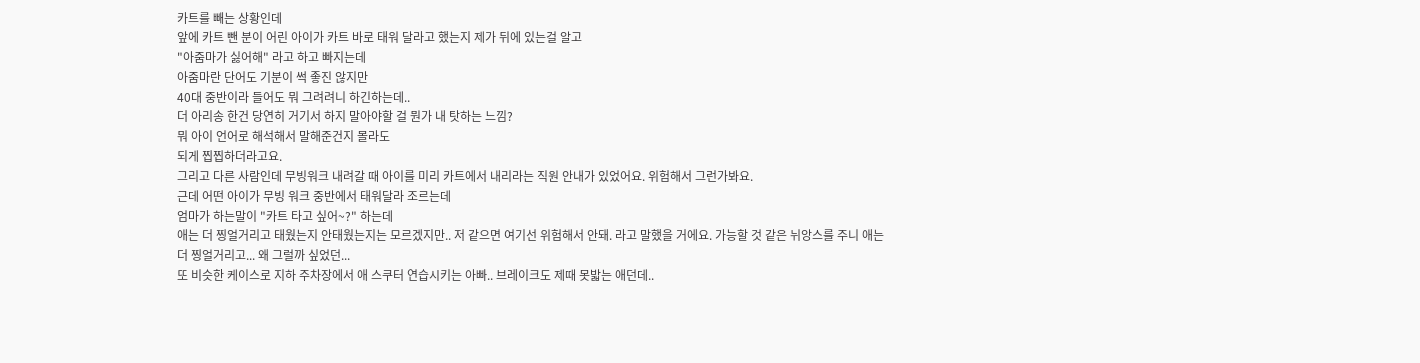카트를 빼는 상황인데
앞에 카트 뺀 분이 어린 아이가 카트 바로 태워 달라고 했는지 제가 뒤에 있는걸 알고
"아줌마가 싫어해" 라고 하고 빠지는데
아줌마란 단어도 기분이 썩 좋진 않지만
40대 중반이라 들어도 뭐 그려려니 하긴하는데..
더 아리송 한건 당연히 거기서 하지 말아야할 걸 뭔가 내 탓하는 느낌?
뭐 아이 언어로 해석해서 말해준건지 몰라도
되게 찝찝하더라고요.
그리고 다른 사람인데 무빙워크 내려갈 때 아이를 미리 카트에서 내리라는 직원 안내가 있었어요. 위험해서 그런가봐요.
근데 어떤 아이가 무빙 워크 중반에서 태워달라 조르는데
엄마가 하는말이 "카트 타고 싶어~?" 하는데
애는 더 찡얼거리고 태웠는지 안태웠는지는 모르겠지만.. 저 같으면 여기선 위험해서 안돼. 라고 말했을 거에요. 가능할 것 같은 뉘앙스를 주니 애는 더 찡얼거리고... 왜 그럴까 싶었던...
또 비슷한 케이스로 지하 주차장에서 애 스쿠터 연습시키는 아빠.. 브레이크도 제때 못밟는 애던데..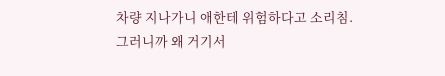차량 지나가니 애한테 위험하다고 소리침.
그러니까 왜 거기서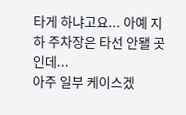타게 하냐고요... 아예 지하 주차장은 타선 안됄 곳인데...
아주 일부 케이스겠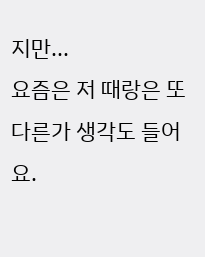지만...
요즘은 저 때랑은 또 다른가 생각도 들어요.